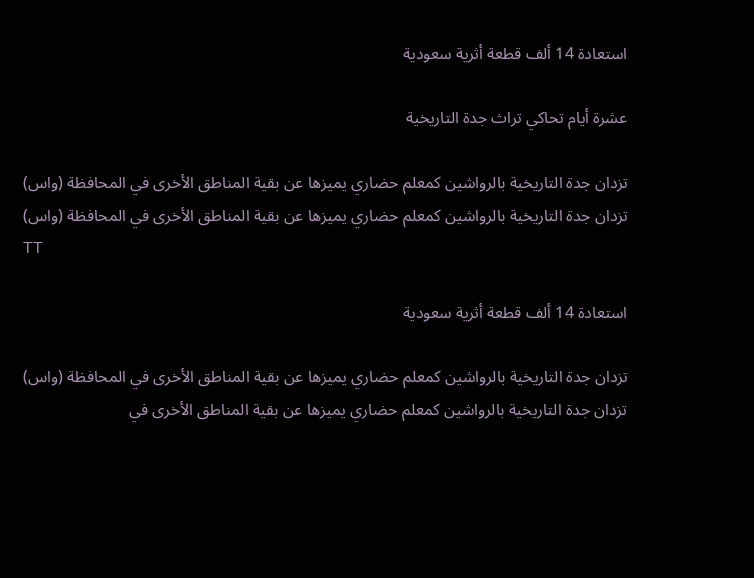استعادة 14 ألف قطعة أثرية سعودية

عشرة أيام تحاكي تراث جدة التاريخية

تزدان جدة التاريخية بالرواشين كمعلم حضاري يميزها عن بقية المناطق الأخرى في المحافظة (واس)
تزدان جدة التاريخية بالرواشين كمعلم حضاري يميزها عن بقية المناطق الأخرى في المحافظة (واس)
TT

استعادة 14 ألف قطعة أثرية سعودية

تزدان جدة التاريخية بالرواشين كمعلم حضاري يميزها عن بقية المناطق الأخرى في المحافظة (واس)
تزدان جدة التاريخية بالرواشين كمعلم حضاري يميزها عن بقية المناطق الأخرى في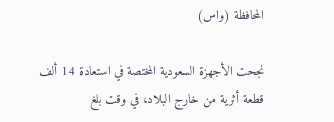المحافظة (واس)

نجحت الأجهزة السعودية المختصة في استعادة 14 ألف قطعة أثرية من خارج البلاد، في وقت بلغ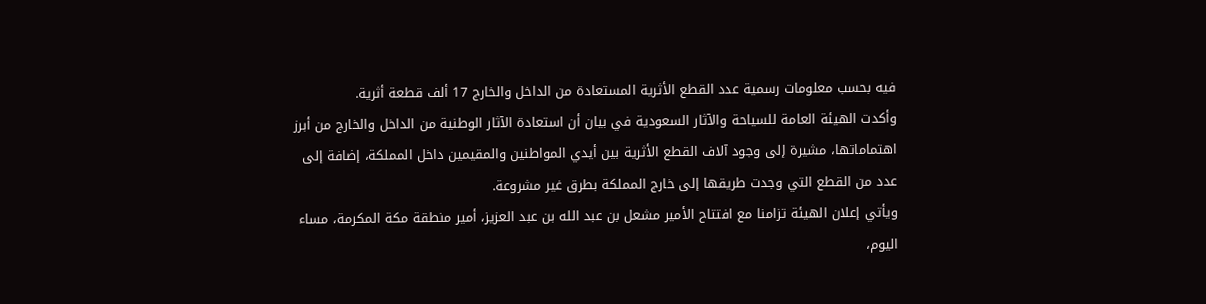فيه بحسب معلومات رسمية عدد القطع الأثرية المستعادة من الداخل والخارج 17 ألف قطعة أثرية.
وأكدت الهيئة العامة للسياحة والآثار السعودية في بيان أن استعادة الآثار الوطنية من الداخل والخارج من أبرز اهتماماتها، مشيرة إلى وجود آلاف القطع الأثرية بين أيدي المواطنين والمقيمين داخل المملكة، إضافة إلى عدد من القطع التي وجدت طريقها إلى خارج المملكة بطرق غير مشروعة.
ويأتي إعلان الهيئة تزامنا مع افتتاح الأمير مشعل بن عبد الله بن عبد العزيز، أمير منطقة مكة المكرمة، مساء اليوم،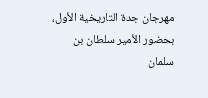مهرجان جدة التاريخية الأول، بحضور الأمير سلطان بن سلمان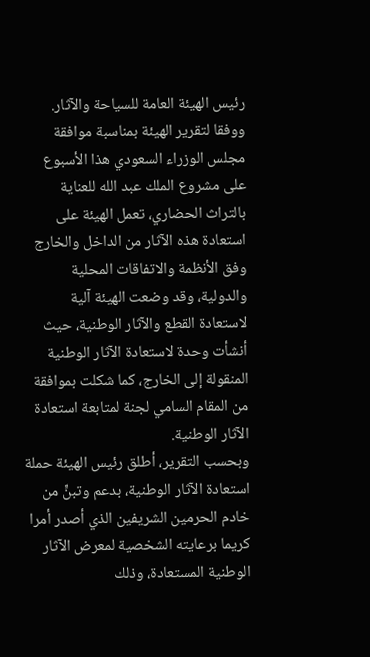رئيس الهيئة العامة للسياحة والآثار.
ووفقا لتقرير الهيئة بمناسبة موافقة مجلس الوزراء السعودي هذا الأسبوع على مشروع الملك عبد الله للعناية بالتراث الحضاري، تعمل الهيئة على استعادة هذه الآثار من الداخل والخارج وفق الأنظمة والاتفاقات المحلية والدولية، وقد وضعت الهيئة آلية لاستعادة القطع والآثار الوطنية، حيث أنشأت وحدة لاستعادة الآثار الوطنية المنقولة إلى الخارج، كما شكلت بموافقة من المقام السامي لجنة لمتابعة استعادة الآثار الوطنية.
وبحسب التقرير، أطلق رئيس الهيئة حملة استعادة الآثار الوطنية، بدعم وتبنٍّ من خادم الحرمين الشريفين الذي أصدر أمرا كريما برعايته الشخصية لمعرض الآثار الوطنية المستعادة، وذلك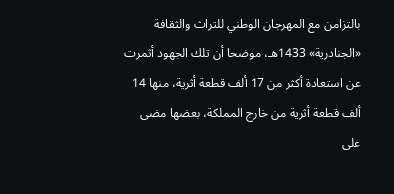بالتزامن مع المهرجان الوطني للتراث والثقافة «الجنادرية» 1433هـ، موضحا أن تلك الجهود أثمرت عن استعادة أكثر من 17 ألف قطعة أثرية، منها 14 ألف قطعة أثرية من خارج المملكة، بعضها مضى على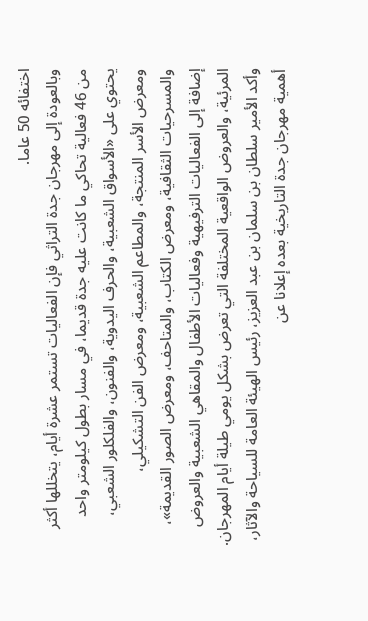اختفائه 50 عاما.
وبالعودة إلى مهرجان جدة التراثي فإن الفعاليات تستمر عشرة أيام، يتخللها أكثر من 46 فعالية تحاكي ما كانت عليه جدة قديما، في مسار بطول كيلومتر واحد يحتوي على «الأسواق الشعبية، والحرف اليدوية، والفنون، والفلكلور الشعبي، ومعرض الأسر المنتجة، والمطاعم الشعبية، ومعرض الفن التشكيلي، والمسرحيات الثقافية، ومعرض الكتاب، والمتاحف، ومعرض الصور القديمة»، إضافة إلى الفعاليات الترفيهية وفعاليات الأطفال والمقاهي الشعبية والعروض المرئية، والعروض الواقعية المختلفة التي تعرض بشكل يومي طيلة أيام المهرجان.
وأكد الأمير سلطان بن سلمان بن عبد العزيز، رئيس الهيئة العامة للسياحة والآثار، أهمية مهرجان جدة التاريخية بعده إعلانا عن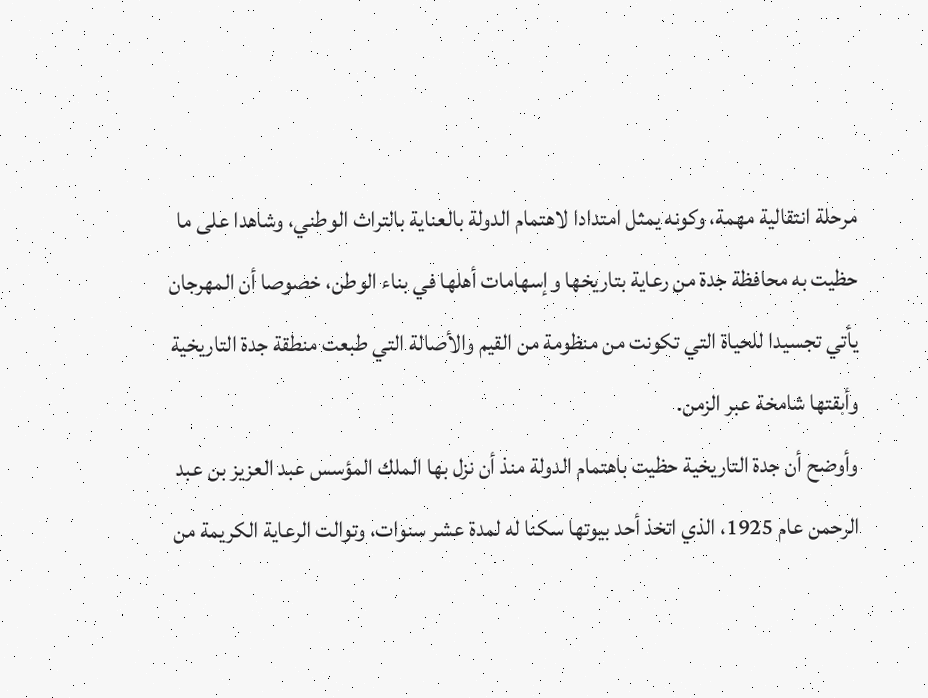مرحلة انتقالية مهمة، وكونه يمثل امتدادا لاهتمام الدولة بالعناية بالتراث الوطني، وشاهدا على ما حظيت به محافظة جدة من رعاية بتاريخها وإسهامات أهلها في بناء الوطن، خصوصا أن المهرجان يأتي تجسيدا للحياة التي تكونت من منظومة من القيم والأصالة التي طبعت منطقة جدة التاريخية وأبقتها شامخة عبر الزمن.
وأوضح أن جدة التاريخية حظيت باهتمام الدولة منذ أن نزل بها الملك المؤسس عبد العزيز بن عبد الرحمن عام 1925، الذي اتخذ أحد بيوتها سكنا له لمدة عشر سنوات، وتوالت الرعاية الكريمة من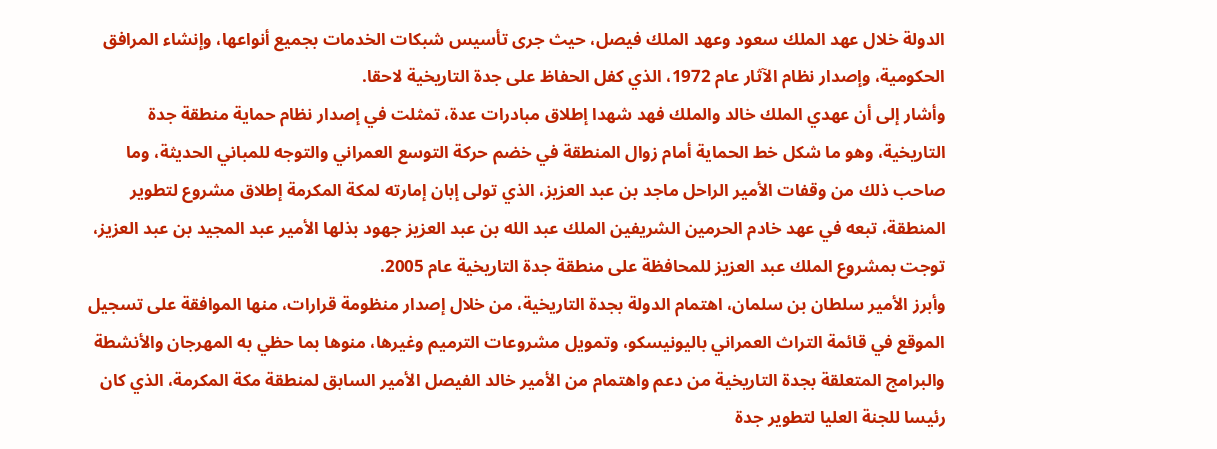الدولة خلال عهد الملك سعود وعهد الملك فيصل، حيث جرى تأسيس شبكات الخدمات بجميع أنواعها، وإنشاء المرافق الحكومية، وإصدار نظام الآثار عام 1972، الذي كفل الحفاظ على جدة التاريخية لاحقا.
وأشار إلى أن عهدي الملك خالد والملك فهد شهدا إطلاق مبادرات عدة، تمثلت في إصدار نظام حماية منطقة جدة التاريخية، وهو ما شكل خط الحماية أمام زوال المنطقة في خضم حركة التوسع العمراني والتوجه للمباني الحديثة، وما صاحب ذلك من وقفات الأمير الراحل ماجد بن عبد العزيز، الذي تولى إبان إمارته لمكة المكرمة إطلاق مشروع لتطوير المنطقة، تبعه في عهد خادم الحرمين الشريفين الملك عبد الله بن عبد العزيز جهود بذلها الأمير عبد المجيد بن عبد العزيز، توجت بمشروع الملك عبد العزيز للمحافظة على منطقة جدة التاريخية عام 2005.
وأبرز الأمير سلطان بن سلمان، اهتمام الدولة بجدة التاريخية، من خلال إصدار منظومة قرارات، منها الموافقة على تسجيل الموقع في قائمة التراث العمراني باليونيسكو، وتمويل مشروعات الترميم وغيرها، منوها بما حظي به المهرجان والأنشطة والبرامج المتعلقة بجدة التاريخية من دعم واهتمام من الأمير خالد الفيصل الأمير السابق لمنطقة مكة المكرمة، الذي كان رئيسا للجنة العليا لتطوير جدة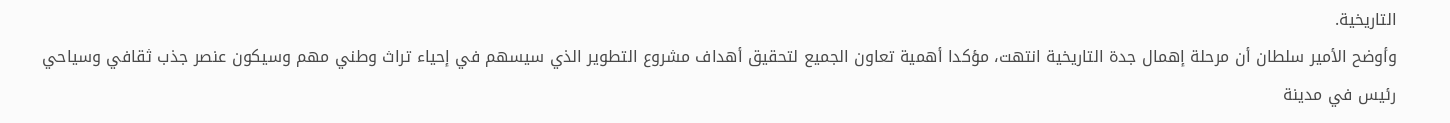التاريخية.
وأوضح الأمير سلطان أن مرحلة إهمال جدة التاريخية انتهت، مؤكدا أهمية تعاون الجميع لتحقيق أهداف مشروع التطوير الذي سيسهم في إحياء تراث وطني مهم وسيكون عنصر جذب ثقافي وسياحي رئيس في مدينة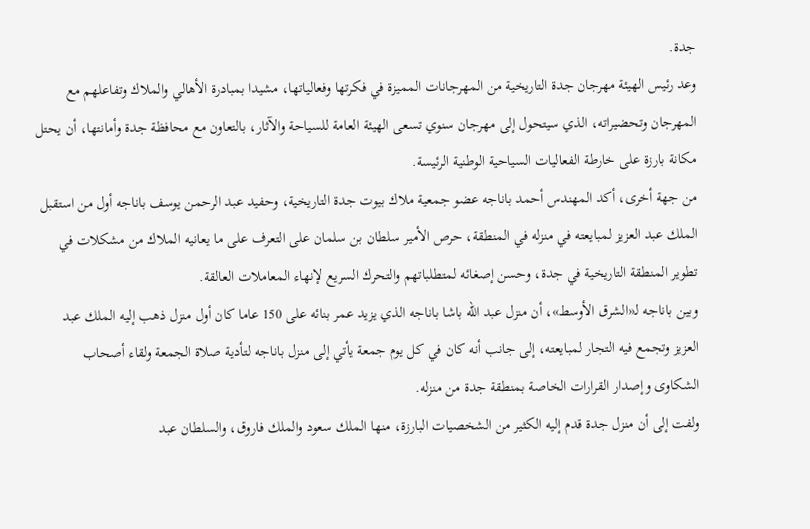جدة.
وعد رئيس الهيئة مهرجان جدة التاريخية من المهرجانات المميزة في فكرتها وفعالياتها، مشيدا بمبادرة الأهالي والملاك وتفاعلهم مع المهرجان وتحضيراته، الذي سيتحول إلى مهرجان سنوي تسعى الهيئة العامة للسياحة والآثار، بالتعاون مع محافظة جدة وأمانتها، أن يحتل مكانة بارزة على خارطة الفعاليات السياحية الوطنية الرئيسة.
من جهة أخرى، أكد المهندس أحمد باناجه عضو جمعية ملاك بيوت جدة التاريخية، وحفيد عبد الرحمن يوسف باناجه أول من استقبل الملك عبد العزيز لمبايعته في منزله في المنطقة، حرص الأمير سلطان بن سلمان على التعرف على ما يعانيه الملاك من مشكلات في تطوير المنطقة التاريخية في جدة، وحسن إصغائه لمتطلباتهم والتحرك السريع لإنهاء المعاملات العالقة.
وبين باناجه لـ«الشرق الأوسط»، أن منزل عبد الله باشا باناجه الذي يزيد عمر بنائه على 150 عاما كان أول منزل ذهب إليه الملك عبد العزيز وتجمع فيه التجار لمبايعته، إلى جانب أنه كان في كل يوم جمعة يأتي إلى منزل باناجه لتأدية صلاة الجمعة ولقاء أصحاب الشكاوى وإصدار القرارات الخاصة بمنطقة جدة من منزله.
ولفت إلى أن منزل جدة قدم إليه الكثير من الشخصيات البارزة، منها الملك سعود والملك فاروق، والسلطان عبد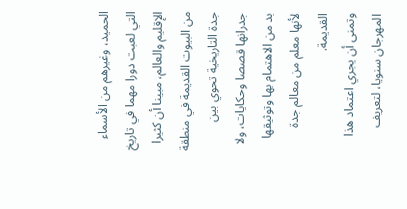الحميد، وغيرهم من الأسماء التي لعبت دورا مهما في تاريخ الإقليم والعالم، مبينا أن كثيرا من البيوت القديمة في منطقة جدة التاريخية تحوي بين جدرانها قصصا وحكايات، ولا بد من الاهتمام بها وتوثيقها لأنها معلم من معالم جدة القديمة.
وتمنى أن يجري اعتماد هذا المهرجان سنويا، لتعريف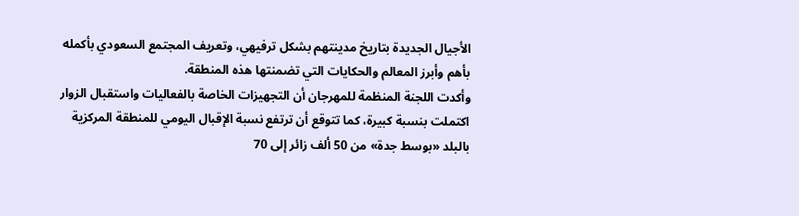الأجيال الجديدة بتاريخ مدينتهم بشكل ترفيهي، وتعريف المجتمع السعودي بأكمله بأهم وأبرز المعالم والحكايات التي تضمنتها هذه المنطقة.
وأكدت اللجنة المنظمة للمهرجان أن التجهيزات الخاصة بالفعاليات واستقبال الزوار اكتملت بنسبة كبيرة، كما تتوقع أن ترتفع نسبة الإقبال اليومي للمنطقة المركزية بالبلد «بوسط جدة» من 50 ألف زائر إلى 70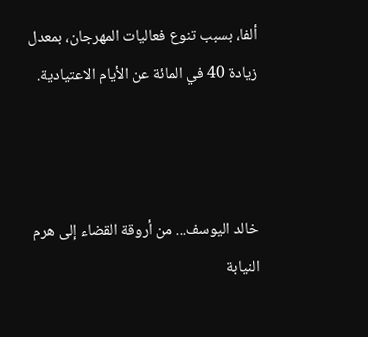ألفا، بسبب تنوع فعاليات المهرجان، بمعدل زيادة 40 في المائة عن الأيام الاعتيادية.



خالد اليوسف... من أروقة القضاء إلى هرم النيابة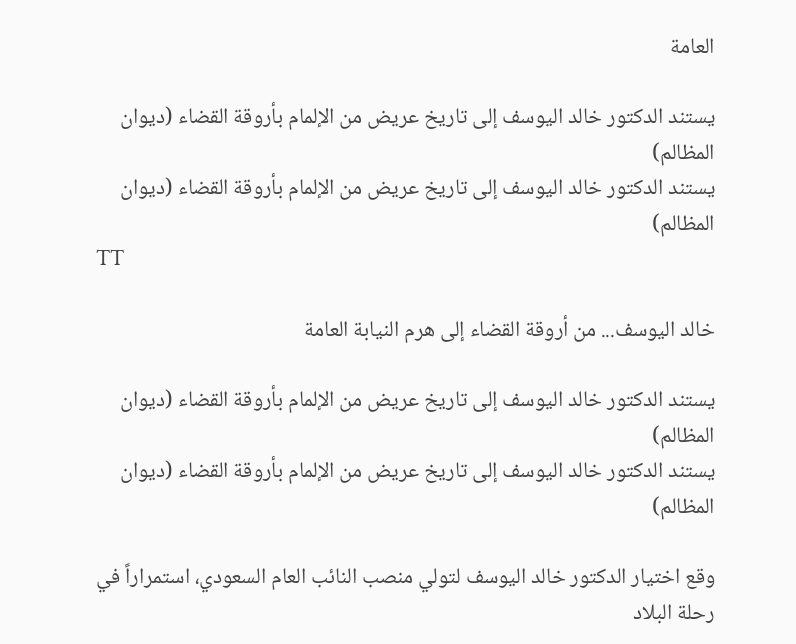العامة

يستند الدكتور خالد اليوسف إلى تاريخ عريض من الإلمام بأروقة القضاء (ديوان المظالم)
يستند الدكتور خالد اليوسف إلى تاريخ عريض من الإلمام بأروقة القضاء (ديوان المظالم)
TT

خالد اليوسف... من أروقة القضاء إلى هرم النيابة العامة

يستند الدكتور خالد اليوسف إلى تاريخ عريض من الإلمام بأروقة القضاء (ديوان المظالم)
يستند الدكتور خالد اليوسف إلى تاريخ عريض من الإلمام بأروقة القضاء (ديوان المظالم)

وقع اختيار الدكتور خالد اليوسف لتولي منصب النائب العام السعودي، استمراراً في رحلة البلاد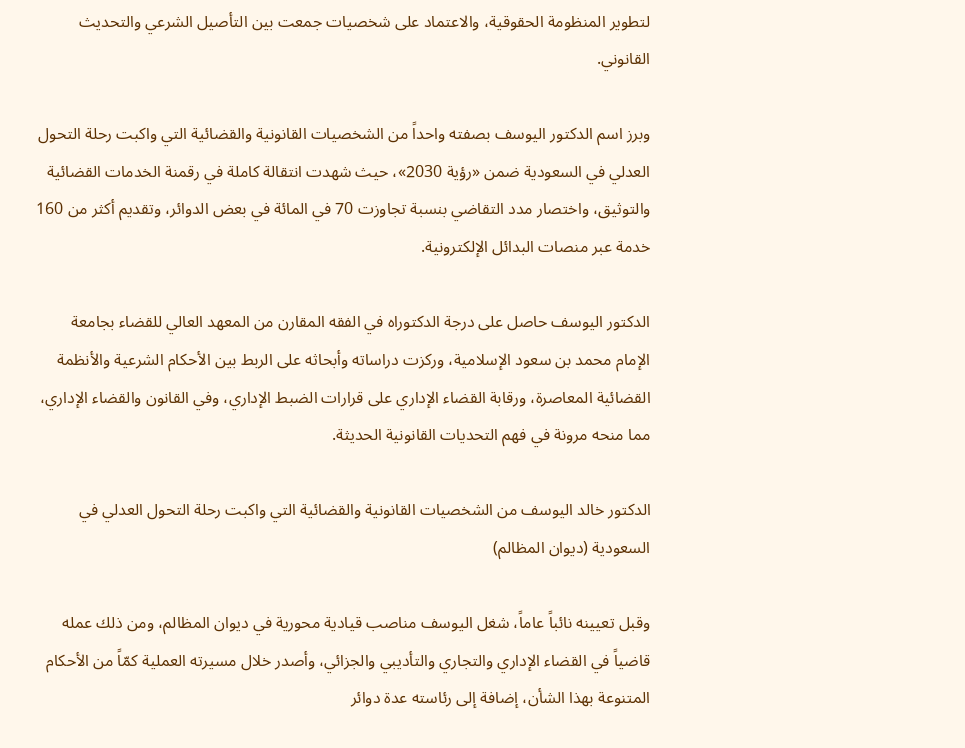لتطوير المنظومة الحقوقية، والاعتماد على شخصيات جمعت بين التأصيل الشرعي والتحديث القانوني.

وبرز اسم الدكتور اليوسف بصفته واحداً من الشخصيات القانونية والقضائية التي واكبت رحلة التحول العدلي في السعودية ضمن «رؤية 2030»، حيث شهدت انتقالة كاملة في رقمنة الخدمات القضائية والتوثيق، واختصار مدد التقاضي بنسبة تجاوزت 70 في المائة في بعض الدوائر، وتقديم أكثر من 160 خدمة عبر منصات البدائل الإلكترونية.

الدكتور اليوسف حاصل على درجة الدكتوراه في الفقه المقارن من المعهد العالي للقضاء بجامعة الإمام محمد بن سعود الإسلامية، وركزت دراساته وأبحاثه على الربط بين الأحكام الشرعية والأنظمة القضائية المعاصرة، ورقابة القضاء الإداري على قرارات الضبط الإداري، وفي القانون والقضاء الإداري، مما منحه مرونة في فهم التحديات القانونية الحديثة.

الدكتور خالد اليوسف من الشخصيات القانونية والقضائية التي واكبت رحلة التحول العدلي في السعودية (ديوان المظالم)

وقبل تعيينه نائباً عاماً، شغل اليوسف مناصب قيادية محورية في ديوان المظالم، ومن ذلك عمله قاضياً في القضاء الإداري والتجاري والتأديبي والجزائي، وأصدر خلال مسيرته العملية كمّاً من الأحكام المتنوعة بهذا الشأن، إضافة إلى رئاسته عدة دوائر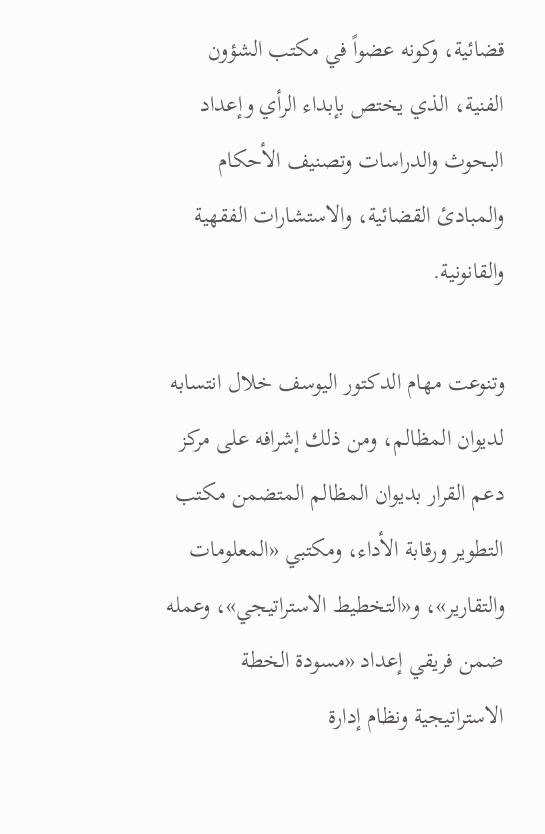قضائية، وكونه عضواً في مكتب الشؤون الفنية، الذي يختص بإبداء الرأي وإعداد البحوث والدراسات وتصنيف الأحكام والمبادئ القضائية، والاستشارات الفقهية والقانونية.

وتنوعت مهام الدكتور اليوسف خلال انتسابه لديوان المظالم، ومن ذلك إشرافه على مركز دعم القرار بديوان المظالم المتضمن مكتب التطوير ورقابة الأداء، ومكتبي «المعلومات والتقارير»، و«التخطيط الاستراتيجي»، وعمله ضمن فريقي إعداد «مسودة الخطة الاستراتيجية ونظام إدارة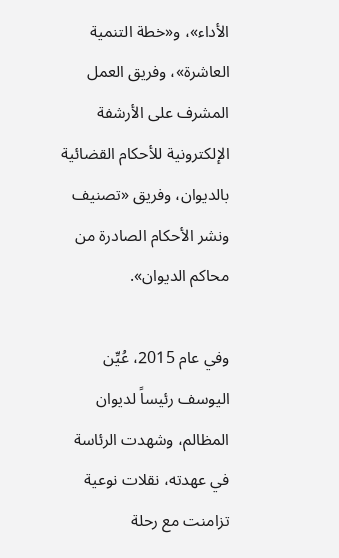الأداء»، و«خطة التنمية العاشرة»، وفريق العمل المشرف على الأرشفة الإلكترونية للأحكام القضائية بالديوان، وفريق «تصنيف ونشر الأحكام الصادرة من محاكم الديوان».

وفي عام 2015، عُيِّن اليوسف رئيساً لديوان المظالم، وشهدت الرئاسة في عهدته، نقلات نوعية تزامنت مع رحلة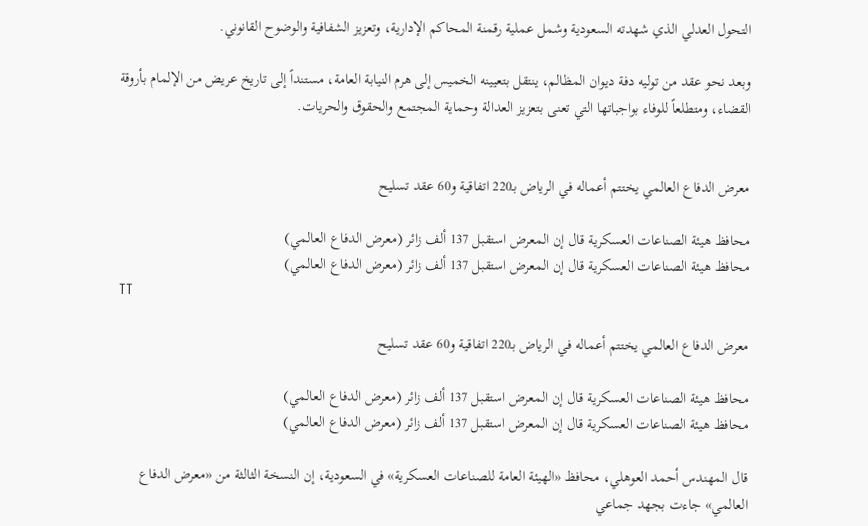التحول العدلي الذي شهدته السعودية وشمل عملية رقمنة المحاكم الإدارية، وتعزيز الشفافية والوضوح القانوني.

وبعد نحو عقد من توليه دفة ديوان المظالم، ينتقل بتعيينه الخميس إلى هرم النيابة العامة، مستنداً إلى تاريخ عريض من الإلمام بأروقة القضاء، ومتطلعاً للوفاء بواجباتها التي تعنى بتعزيز العدالة وحماية المجتمع والحقوق والحريات.


معرض الدفاع العالمي يختتم أعماله في الرياض بـ220 اتفاقية و60 عقد تسليح

محافظ هيئة الصناعات العسكرية قال إن المعرض استقبل 137 ألف زائر (معرض الدفاع العالمي)
محافظ هيئة الصناعات العسكرية قال إن المعرض استقبل 137 ألف زائر (معرض الدفاع العالمي)
TT

معرض الدفاع العالمي يختتم أعماله في الرياض بـ220 اتفاقية و60 عقد تسليح

محافظ هيئة الصناعات العسكرية قال إن المعرض استقبل 137 ألف زائر (معرض الدفاع العالمي)
محافظ هيئة الصناعات العسكرية قال إن المعرض استقبل 137 ألف زائر (معرض الدفاع العالمي)

قال المهندس أحمد العوهلي، محافظ «الهيئة العامة للصناعات العسكرية» في السعودية، إن النسخة الثالثة من «معرض الدفاع العالمي» جاءت بجهد جماعي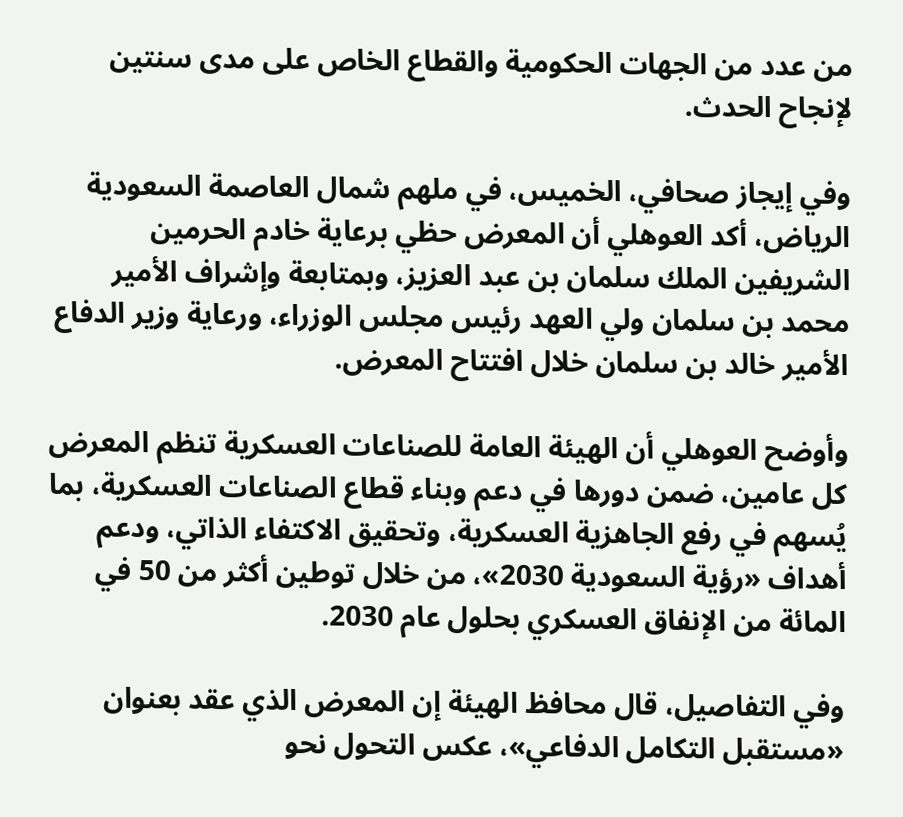من عدد من الجهات الحكومية والقطاع الخاص على مدى سنتين لإنجاح الحدث.

وفي إيجاز صحافي، الخميس، في ملهم شمال العاصمة السعودية الرياض، أكد العوهلي أن المعرض حظي برعاية خادم الحرمين الشريفين الملك سلمان بن عبد العزيز، وبمتابعة وإشراف الأمير محمد بن سلمان ولي العهد رئيس مجلس الوزراء، ورعاية وزير الدفاع الأمير خالد بن سلمان خلال افتتاح المعرض.

وأوضح العوهلي أن الهيئة العامة للصناعات العسكرية تنظم المعرض كل عامين، ضمن دورها في دعم وبناء قطاع الصناعات العسكرية، بما يُسهم في رفع الجاهزية العسكرية، وتحقيق الاكتفاء الذاتي، ودعم أهداف «رؤية السعودية 2030»، من خلال توطين أكثر من 50 في المائة من الإنفاق العسكري بحلول عام 2030.

وفي التفاصيل، قال محافظ الهيئة إن المعرض الذي عقد بعنوان «مستقبل التكامل الدفاعي»، عكس التحول نحو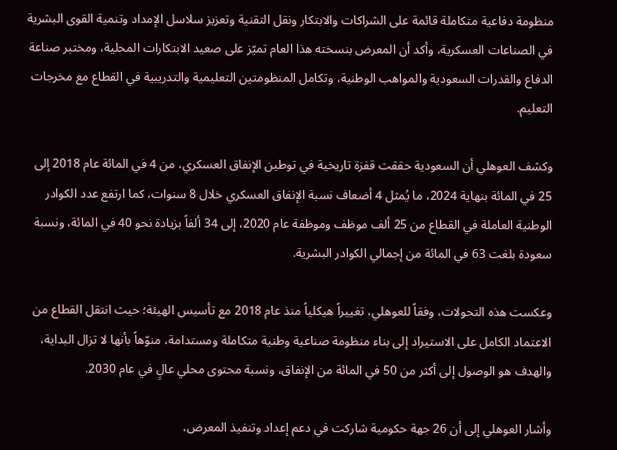منظومة دفاعية متكاملة قائمة على الشراكات والابتكار ونقل التقنية وتعزيز سلاسل الإمداد وتنمية القوى البشرية في الصناعات العسكرية، وأكد أن المعرض بنسخته هذا العام تميّز على صعيد الابتكارات المحلية، ومختبر صناعة الدفاع والقدرات السعودية والمواهب الوطنية، وتكامل المنظومتين التعليمية والتدريبية في القطاع مع مخرجات التعليم.

وكشف العوهلي أن السعودية حققت قفزة تاريخية في توطين الإنفاق العسكري، من 4 في المائة عام 2018 إلى 25 في المائة بنهاية 2024، ما يُمثل 4 أضعاف نسبة الإنفاق العسكري خلال 8 سنوات، كما ارتفع عدد الكوادر الوطنية العاملة في القطاع من 25 ألف موظف وموظفة عام 2020، إلى 34 ألفاً بزيادة نحو 40 في المائة، ونسبة سعودة بلغت 63 في المائة من إجمالي الكوادر البشرية.

وعكست هذه التحولات، وفقاً للعوهلي، تغييراً هيكلياً منذ عام 2018 مع تأسيس الهيئة؛ حيث انتقل القطاع من الاعتماد الكامل على الاستيراد إلى بناء منظومة صناعية وطنية متكاملة ومستدامة، منوّهاً بأنها لا تزال البداية، والهدف هو الوصول إلى أكثر من 50 في المائة من الإنفاق، ونسبة محتوى محلي عالٍ في عام 2030.

وأشار العوهلي إلى أن 26 جهة حكومية شاركت في دعم إعداد وتنفيذ المعرض،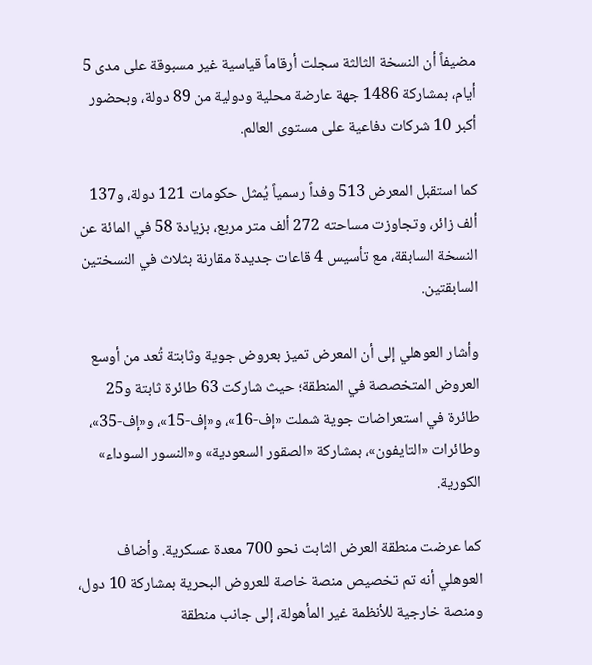مضيفاً أن النسخة الثالثة سجلت أرقاماً قياسية غير مسبوقة على مدى 5 أيام، بمشاركة 1486 جهة عارضة محلية ودولية من 89 دولة، وبحضور أكبر 10 شركات دفاعية على مستوى العالم.

كما استقبل المعرض 513 وفداً رسمياً يُمثل حكومات 121 دولة، و137 ألف زائر، وتجاوزت مساحته 272 ألف متر مربع، بزيادة 58 في المائة عن النسخة السابقة، مع تأسيس 4 قاعات جديدة مقارنة بثلاث في النسختين السابقتين.

وأشار العوهلي إلى أن المعرض تميز بعروض جوية وثابتة تُعد من أوسع العروض المتخصصة في المنطقة؛ حيث شاركت 63 طائرة ثابتة و25 طائرة في استعراضات جوية شملت «إف-16»، و«إف-15»، و«إف-35»، وطائرات «التايفون»، بمشاركة «الصقور السعودية» و«النسور السوداء» الكورية.

كما عرضت منطقة العرض الثابت نحو 700 معدة عسكرية. وأضاف العوهلي أنه تم تخصيص منصة خاصة للعروض البحرية بمشاركة 10 دول، ومنصة خارجية للأنظمة غير المأهولة، إلى جانب منطقة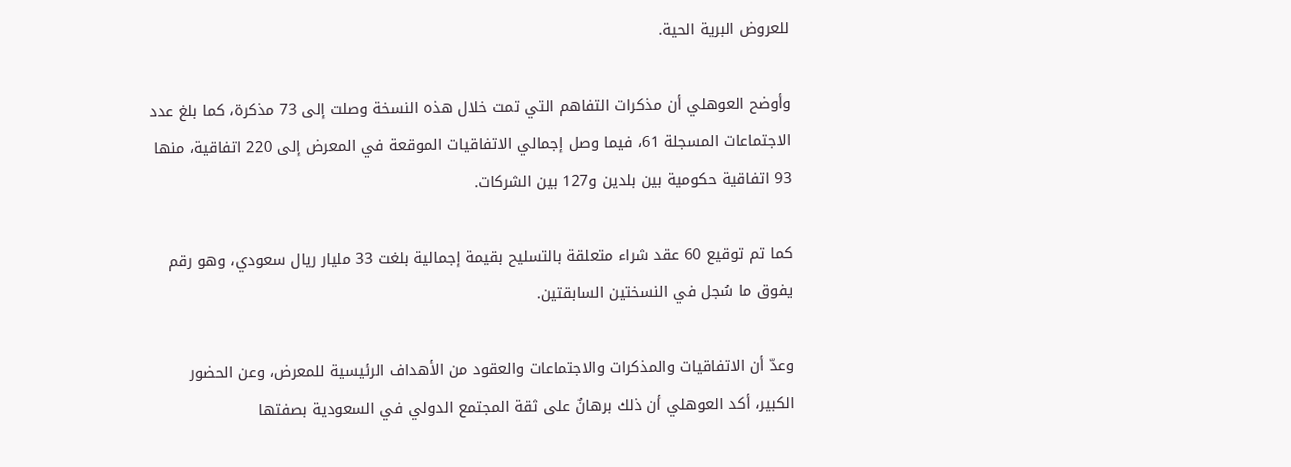للعروض البرية الحية.

وأوضح العوهلي أن مذكرات التفاهم التي تمت خلال هذه النسخة وصلت إلى 73 مذكرة، كما بلغ عدد الاجتماعات المسجلة 61، فيما وصل إجمالي الاتفاقيات الموقعة في المعرض إلى 220 اتفاقية، منها 93 اتفاقية حكومية بين بلدين و127 بين الشركات.

كما تم توقيع 60 عقد شراء متعلقة بالتسليح بقيمة إجمالية بلغت 33 مليار ريال سعودي، وهو رقم يفوق ما سُجل في النسختين السابقتين.

وعدّ أن الاتفاقيات والمذكرات والاجتماعات والعقود من الأهداف الرئيسية للمعرض، وعن الحضور الكبير، أكد العوهلي أن ذلك برهانٌ على ثقة المجتمع الدولي في السعودية بصفتها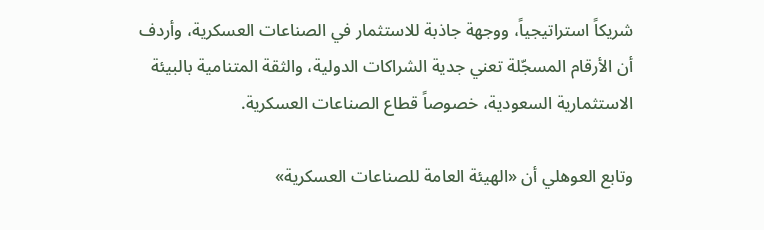شريكاً استراتيجياً، ووجهة جاذبة للاستثمار في الصناعات العسكرية، وأردف أن الأرقام المسجّلة تعني جدية الشراكات الدولية، والثقة المتنامية بالبيئة الاستثمارية السعودية، خصوصاً قطاع الصناعات العسكرية.

وتابع العوهلي أن «الهيئة العامة للصناعات العسكرية»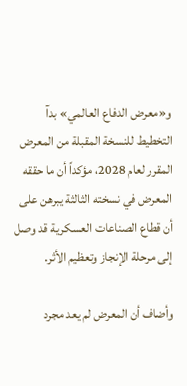و«معرض الدفاع العالمي» بدآ التخطيط للنسخة المقبلة من المعرض المقرر لعام 2028، مؤكداً أن ما حققه المعرض في نسخته الثالثة يبرهن على أن قطاع الصناعات العسكرية قد وصل إلى مرحلة الإنجاز وتعظيم الأثر.

وأضاف أن المعرض لم يعد مجرد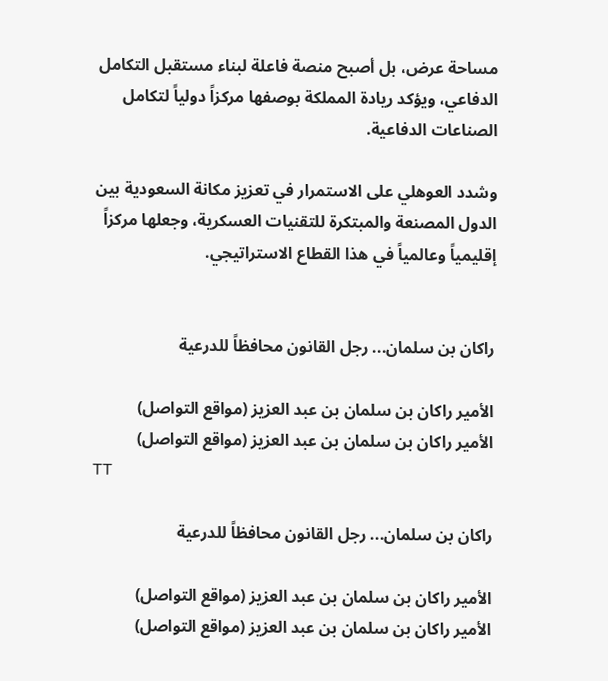مساحة عرض، بل أصبح منصة فاعلة لبناء مستقبل التكامل الدفاعي، ويؤكد ريادة المملكة بوصفها مركزاً دولياً لتكامل الصناعات الدفاعية.

وشدد العوهلي على الاستمرار في تعزيز مكانة السعودية بين الدول المصنعة والمبتكرة للتقنيات العسكرية، وجعلها مركزاً إقليمياً وعالمياً في هذا القطاع الاستراتيجي.


راكان بن سلمان... رجل القانون محافظاً للدرعية

الأمير راكان بن سلمان بن عبد العزيز (مواقع التواصل)
الأمير راكان بن سلمان بن عبد العزيز (مواقع التواصل)
TT

راكان بن سلمان... رجل القانون محافظاً للدرعية

الأمير راكان بن سلمان بن عبد العزيز (مواقع التواصل)
الأمير راكان بن سلمان بن عبد العزيز (مواقع التواصل)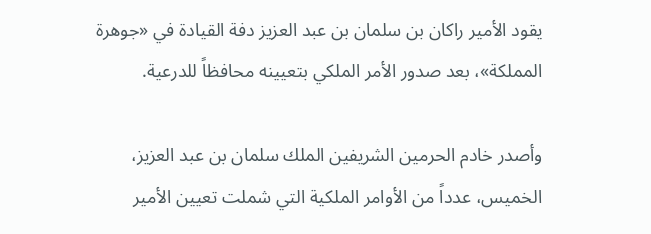يقود الأمير راكان بن سلمان بن عبد العزيز دفة القيادة في «جوهرة المملكة»، بعد صدور الأمر الملكي بتعيينه محافظاً للدرعية.

وأصدر خادم الحرمين الشريفين الملك سلمان بن عبد العزيز، الخميس، عدداً من الأوامر الملكية التي شملت تعيين الأمير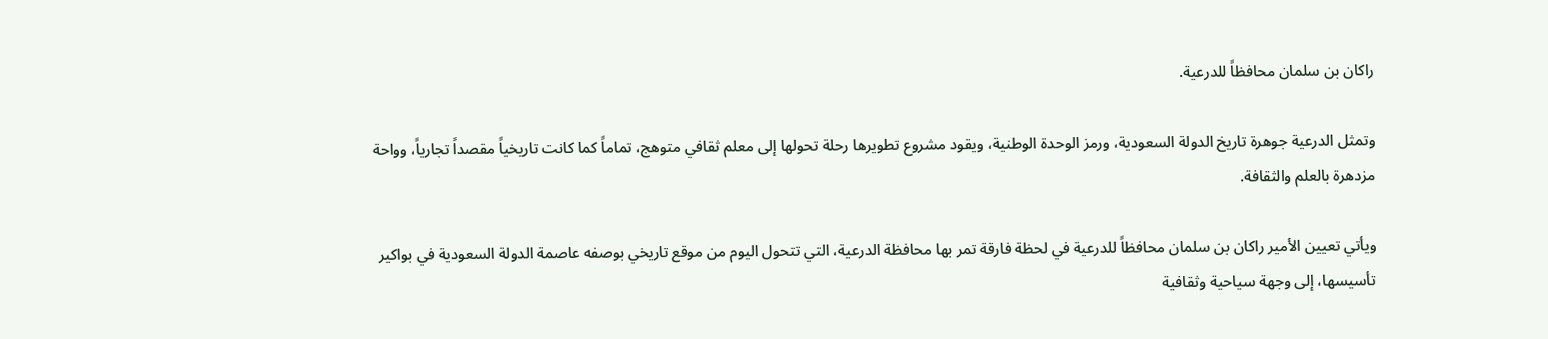راكان بن سلمان محافظاً للدرعية.

وتمثل الدرعية جوهرة تاريخ الدولة السعودية، ورمز الوحدة الوطنية، ويقود مشروع تطويرها رحلة تحولها إلى معلم ثقافي متوهج، تماماً كما كانت تاريخياً مقصداً تجارياً، وواحة مزدهرة بالعلم والثقافة.

ويأتي تعيين الأمير راكان بن سلمان محافظاً للدرعية في لحظة فارقة تمر بها محافظة الدرعية، التي تتحول اليوم من موقع تاريخي بوصفه عاصمة الدولة السعودية في بواكير تأسيسها، إلى وجهة سياحية وثقافية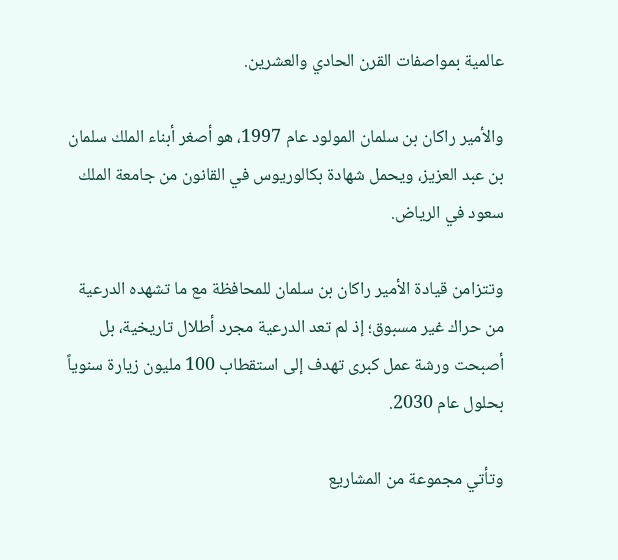عالمية بمواصفات القرن الحادي والعشرين.

والأمير راكان بن سلمان المولود عام 1997، هو أصغر أبناء الملك سلمان بن عبد العزيز، ويحمل شهادة بكالوريوس في القانون من جامعة الملك سعود في الرياض.

وتتزامن قيادة الأمير راكان بن سلمان للمحافظة مع ما تشهده الدرعية من حراك غير مسبوق؛ إذ لم تعد الدرعية مجرد أطلال تاريخية، بل أصبحت ورشة عمل كبرى تهدف إلى استقطاب 100 مليون زيارة سنوياً بحلول عام 2030.

وتأتي مجموعة من المشاريع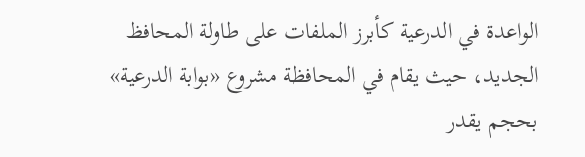الواعدة في الدرعية كأبرز الملفات على طاولة المحافظ الجديد، حيث يقام في المحافظة مشروع «بوابة الدرعية» بحجم يقدر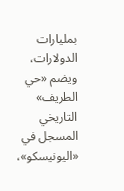بمليارات الدولارات، ويضم «حي الطريف» التاريخي المسجل في «اليونيسكو»،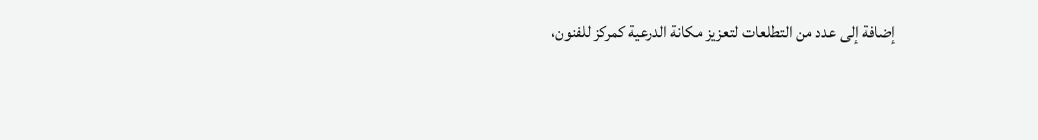إضافة إلى عدد من التطلعات لتعزيز مكانة الدرعية كمركز للفنون،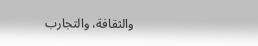والثقافة، والتجارب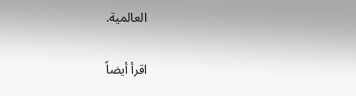العالمية.

اقرأ أيضاً